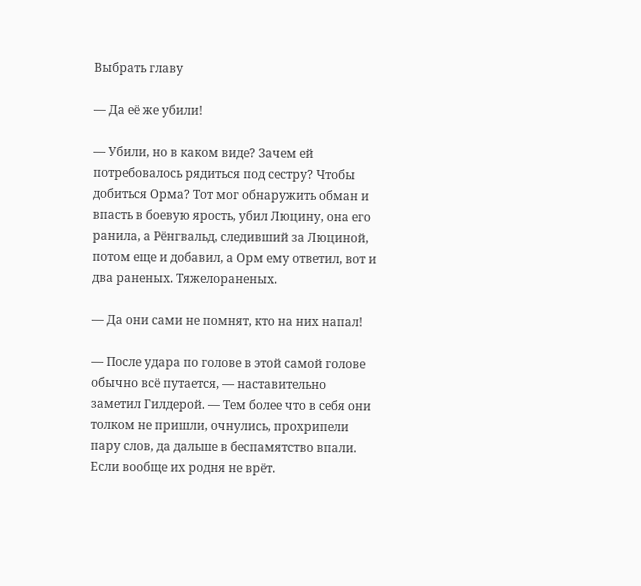Выбрать главу

— Да её же убили!

— Убили, но в каком виде? Зачем ей потребовалось рядиться под сестру? Чтобы добиться Орма? Тот мог обнаружить обман и впасть в боевую ярость, убил Люцину, она его ранила, а Рёнгвальд, следивший за Люциной, потом еще и добавил, а Орм ему ответил, вот и два раненых. Тяжелораненых.

— Да они сами не помнят, кто на них напал!

— После удара по голове в этой самой голове обычно всё путается, — наставительно заметил Гилдерой. — Тем более что в себя они толком не пришли, очнулись, прохрипели пару слов, да дальше в беспамятство впали. Если вообще их родня не врёт.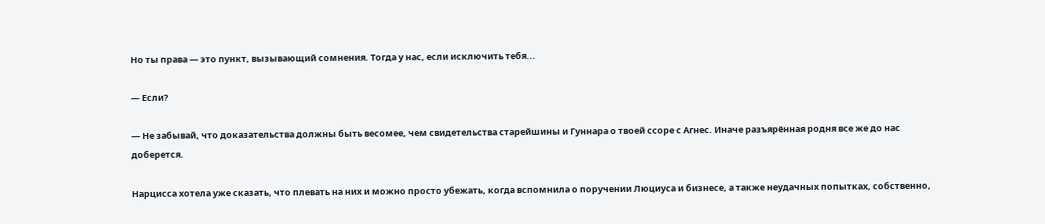Но ты права — это пункт, вызывающий сомнения. Тогда у нас, если исключить тебя...

— Если?

— Не забывай, что доказательства должны быть весомее, чем свидетельства старейшины и Гуннара о твоей ссоре с Агнес. Иначе разъярённая родня все же до нас доберется.

Нарцисса хотела уже сказать, что плевать на них и можно просто убежать, когда вспомнила о поручении Люциуса и бизнесе, а также неудачных попытках, собственно,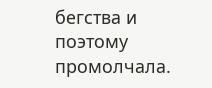бегства и поэтому промолчала.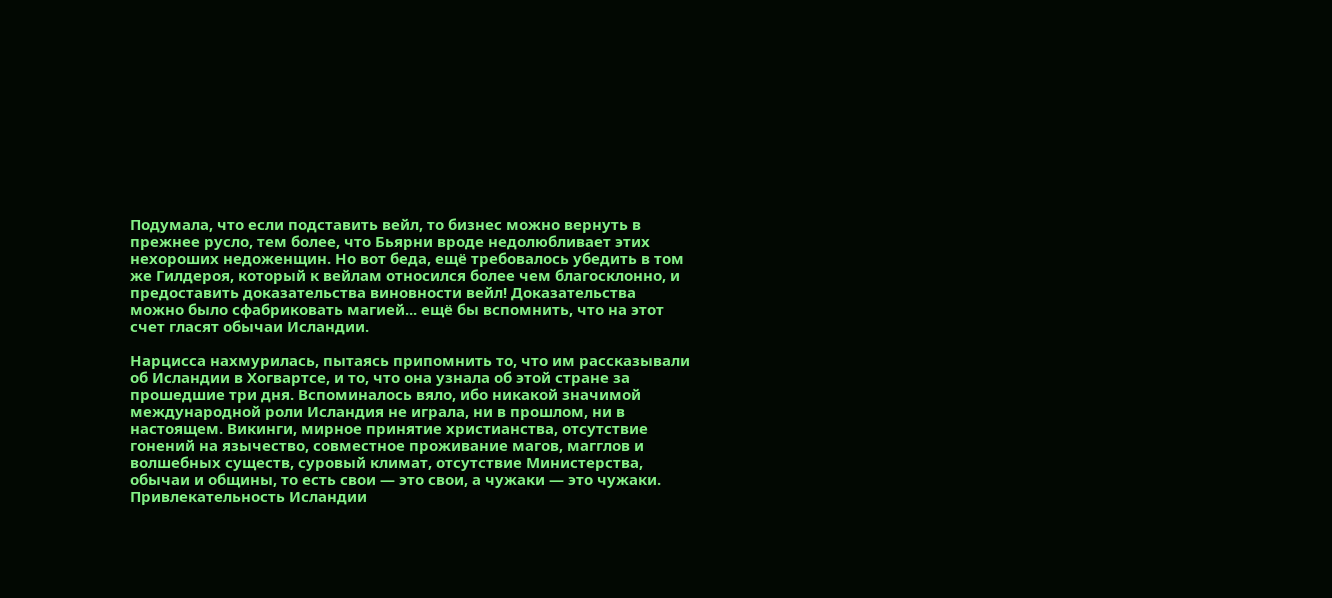Подумала, что если подставить вейл, то бизнес можно вернуть в прежнее русло, тем более, что Бьярни вроде недолюбливает этих нехороших недоженщин. Но вот беда, ещё требовалось убедить в том же Гилдероя, который к вейлам относился более чем благосклонно, и предоставить доказательства виновности вейл! Доказательства можно было сфабриковать магией... ещё бы вспомнить, что на этот счет гласят обычаи Исландии.

Нарцисса нахмурилась, пытаясь припомнить то, что им рассказывали об Исландии в Хогвартсе, и то, что она узнала об этой стране за прошедшие три дня. Вспоминалось вяло, ибо никакой значимой международной роли Исландия не играла, ни в прошлом, ни в настоящем. Викинги, мирное принятие христианства, отсутствие гонений на язычество, совместное проживание магов, магглов и волшебных существ, суровый климат, отсутствие Министерства, обычаи и общины, то есть свои — это свои, а чужаки — это чужаки. Привлекательность Исландии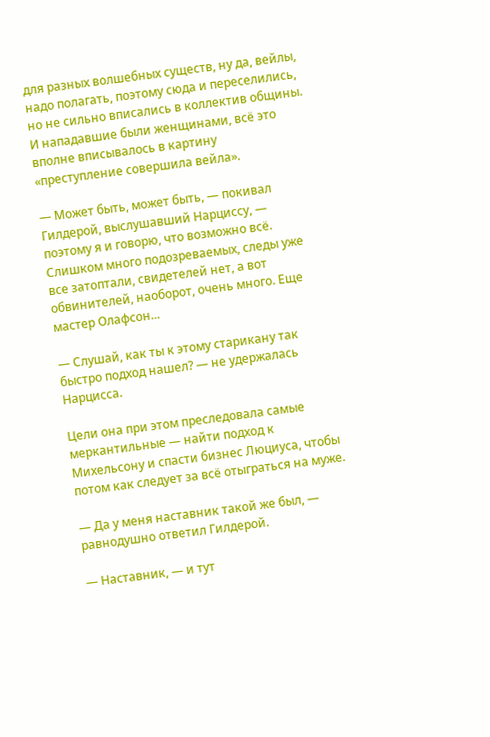для разных волшебных существ, ну да, вейлы, надо полагать, поэтому сюда и переселились, но не сильно вписались в коллектив общины. И нападавшие были женщинами, всё это вполне вписывалось в картину «преступление совершила вейла».

— Может быть, может быть, — покивал Гилдерой, выслушавший Нарциссу, — поэтому я и говорю, что возможно всё. Слишком много подозреваемых, следы уже все затоптали, свидетелей нет, а вот обвинителей, наоборот, очень много. Еще мастер Олафсон...

— Слушай, как ты к этому старикану так быстро подход нашел? — не удержалась Нарцисса.

Цели она при этом преследовала самые меркантильные — найти подход к Михельсону и спасти бизнес Люциуса, чтобы потом как следует за всё отыграться на муже.

— Да у меня наставник такой же был, — равнодушно ответил Гилдерой.

— Наставник, — и тут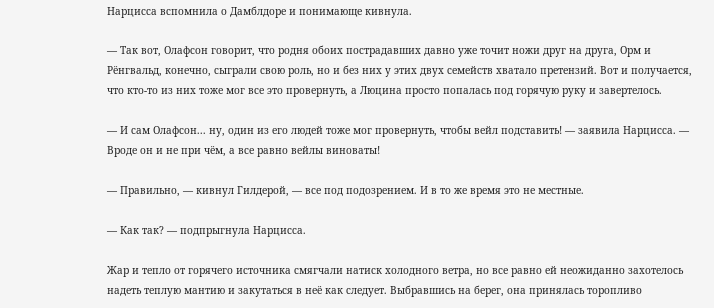Нарцисса вспомнила о Дамблдоре и понимающе кивнула.

— Так вот, Олафсон говорит, что родня обоих пострадавших давно уже точит ножи друг на друга, Орм и Рёнгвальд, конечно, сыграли свою роль, но и без них у этих двух семейств хватало претензий. Вот и получается, что кто-то из них тоже мог все это провернуть, а Люцина просто попалась под горячую руку и завертелось.

— И сам Олафсон... ну, один из его людей тоже мог провернуть, чтобы вейл подставить! — заявила Нарцисса. — Вроде он и не при чём, а все равно вейлы виноваты!

— Правильно, — кивнул Гилдерой, — все под подозрением. И в то же время это не местные.

— Как так? — подпрыгнула Нарцисса.

Жар и тепло от горячего источника смягчали натиск холодного ветра, но все равно ей неожиданно захотелось надеть теплую мантию и закутаться в неё как следует. Выбравшись на берег, она принялась торопливо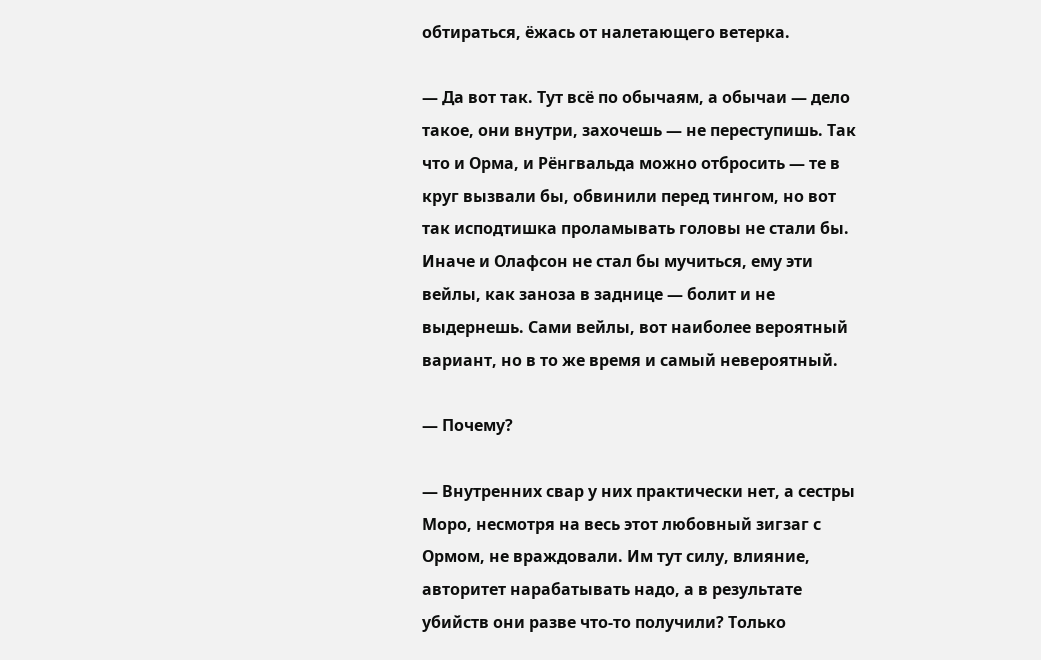обтираться, ёжась от налетающего ветерка.

— Да вот так. Тут всё по обычаям, а обычаи — дело такое, они внутри, захочешь — не переступишь. Так что и Орма, и Рёнгвальда можно отбросить — те в круг вызвали бы, обвинили перед тингом, но вот так исподтишка проламывать головы не стали бы. Иначе и Олафсон не стал бы мучиться, ему эти вейлы, как заноза в заднице — болит и не выдернешь. Сами вейлы, вот наиболее вероятный вариант, но в то же время и самый невероятный.

— Почему?

— Внутренних свар у них практически нет, а сестры Моро, несмотря на весь этот любовный зигзаг с Ормом, не враждовали. Им тут силу, влияние, авторитет нарабатывать надо, а в результате убийств они разве что-то получили? Только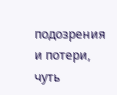подозрения и потери, чуть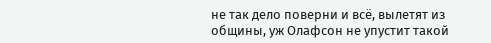не так дело поверни и всё, вылетят из общины, уж Олафсон не упустит такой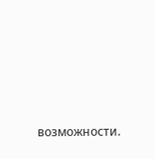возможности.